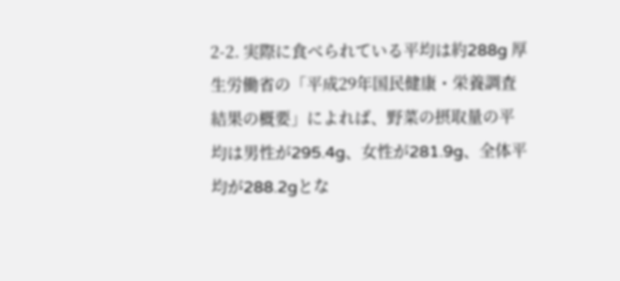2-2. 実際に食べられている平均は約288g 厚生労働省の「平成29年国民健康・栄養調査結果の概要」によれば、野菜の摂取量の平均は男性が295.4g、女性が281.9g、全体平均が288.2gとな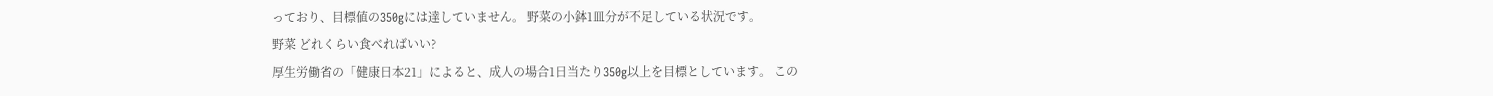っており、目標値の350gには達していません。 野菜の小鉢1皿分が不足している状況です。
野菜 どれくらい食べればいい?
厚生労働省の「健康日本21」によると、成人の場合1日当たり350g以上を目標としています。 この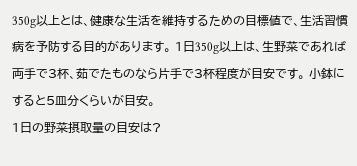350g以上とは、健康な生活を維持するための目標値で、生活習慣病を予防する目的があります。 1日350g以上は、生野菜であれば両手で3杯、茹でたものなら片手で3杯程度が目安です。 小鉢にすると5皿分くらいが目安。
1日の野菜摂取量の目安は?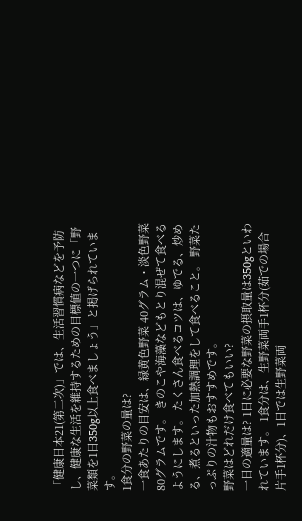「健康日本21(第二次)」では、生活習慣病などを予防し、健康な生活を維持するための目標値の一つに「野菜類を1日350g以上食べましょう」と掲げられています。
1食分の野菜の量は?
一食あたりの目安は、緑黄色野菜 40グラム・淡色野菜 80グラムです。 きのこや海藻などもとり混ぜて食べるようにします。 たくさん食べるコツは、ゆでる、炒める、煮るといった加熱調理をして食べること。 野菜たっぷりの汁物もおすすめです。
野菜はどれだけ食べてもいい?
一日の適量は? 1日に必要な野菜の摂取量は350gといわれています。 1食分は、生野菜両手1杯分(茹での場合片手1杯分)、1日では生野菜両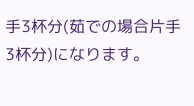手3杯分(茹での場合片手3杯分)になります。